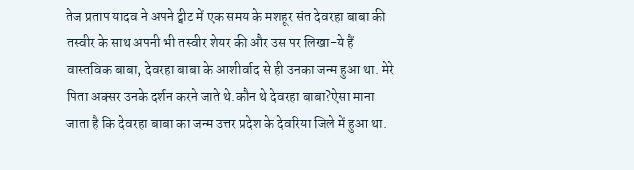तेज प्रताप यादव ने अपने ट्वीट में एक समय के मशहूर संत देवरहा बाबा की तस्वीर के साथ अपनी भी तस्वीर शेयर की और उस पर लिखा-ये हैं वास्तविक बाबा, देवरहा बाबा के आशीर्वाद से ही उनका जन्म हुआ था. मेरे पिता अक्सर उनके दर्शन करने जाते थे.कौन थे देवरहा बाबा?ऐसा माना जाता है कि देवरहा बाबा का जन्म उत्तर प्रदेश के देवरिया जिले में हुआ था.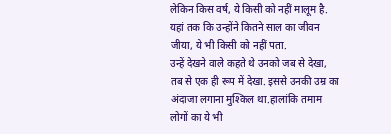लेकिन किस वर्ष, ये किसी को नहीं मालूम है. यहां तक कि उन्होंने कितने साल का जीवन जीया, ये भी किसी को नहीं पता.
उन्हें देखने वाले कहते थे उनको जब से देखा, तब से एक ही रूप में देखा. इससे उनकी उम्र का अंदाजा लगाना मुश्किल था.हालांकि तमाम लोगों का ये भी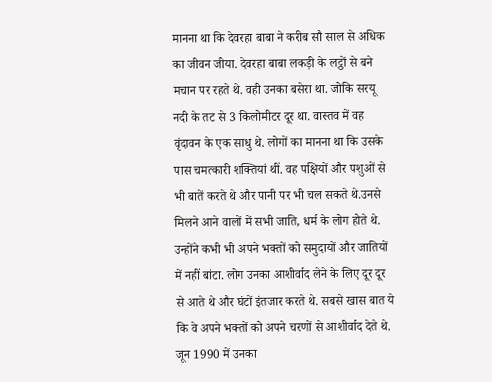मानना था कि देवरहा बाबा ने करीब सौ साल से अधिक का जीवन जीया. देवरहा बाबा लकड़ी के लट्ठों से बने मचान पर रहते थे. वही उनका बसेरा था. जोकि सरयू नदी के तट से 3 किलोमीटर दूर था. वास्तव में वह वृंदावन के एक साधु थे. लोगों का मानना था कि उसके पास चमत्कारी शक्तियां थीं. वह पक्षियों और पशुओं से भी बातें करते थे और पानी पर भी चल सकते थे.उनसे मिलने आने वालों में सभी जाति, धर्म के लोग होते थे.
उन्होंने कभी भी अपने भक्तों को समुदायों और जातियों में नहीं बांटा. लोग उनका आशीर्वाद लेने के लिए दूर दूर से आते थे और घंटों इंतजार करते थे. सबसे खास बात ये कि वे अपने भक्तों को अपने चरणों से आशीर्वाद देते थे. जून 1990 में उनका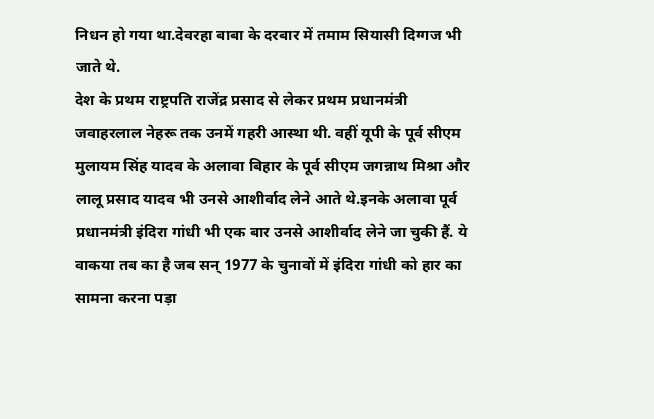निधन हो गया था.देवरहा बाबा के दरबार में तमाम सियासी दिग्गज भी जाते थे.
देश के प्रथम राष्ट्रपति राजेंद्र प्रसाद से लेकर प्रथम प्रधानमंत्री जवाहरलाल नेहरू तक उनमें गहरी आस्था थी. वहीं यूपी के पूर्व सीएम मुलायम सिंह यादव के अलावा बिहार के पूर्व सीएम जगन्नाथ मिश्रा और लालू प्रसाद यादव भी उनसे आशीर्वाद लेने आते थे.इनके अलावा पूर्व प्रधानमंत्री इंदिरा गांधी भी एक बार उनसे आशीर्वाद लेने जा चुकी हैं. ये वाकया तब का है जब सन् 1977 के चुनावों में इंदिरा गांधी को हार का सामना करना पड़ा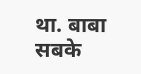था. बाबा सबके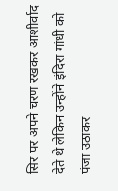सिर पर अपने चरण रखकर आशीर्वाद देते थे लेकिन उन्होंने इंदिरा गांधी को पंजा उठाकर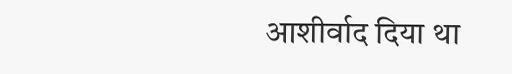आशीर्वाद दिया था